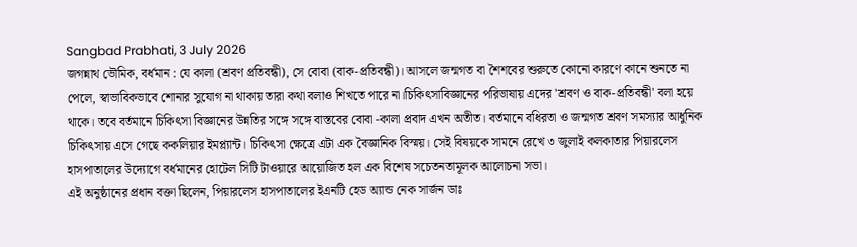Sangbad Prabhati, 3 July 2026
জগন্নাথ ভৌমিক, বর্ধমান : যে কালা (শ্রবণ প্রতিবন্ধী), সে বোবা (বাক-প্রতিবন্ধী)। আসলে জন্মগত বা শৈশবের শুরুতে কোনো কারণে কানে শুনতে না পেলে, স্বাভাবিকভাবে শোনার সুযোগ না থাকায় তারা কথা বলাও শিখতে পারে না।চিকিৎসাবিজ্ঞানের পরিভাষায় এদের 'শ্রবণ ও বাক-প্রতিবন্ধী' বলা হয়ে থাকে। তবে বর্তমানে চিকিৎসা বিজ্ঞানের উন্নতির সঙ্গে সঙ্গে বাস্তবের বোবা -কালা প্রবাদ এখন অতীত। বর্তমানে বধিরতা ও জন্মগত শ্রবণ সমস্যার আধুনিক চিকিৎসায় এসে গেছে ককলিয়ার ইমপ্ল্যান্ট। চিকিৎসা ক্ষেত্রে এটা এক বৈজ্ঞানিক বিস্ময়। সেই বিষয়কে সামনে রেখে ৩ জুলাই কলকাতার পিয়ারলেস হাসপাতালের উদ্যোগে বর্ধমানের হোটেল সিটি টাওয়ারে আয়োজিত হল এক বিশেষ সচেতনতামূলক আলোচনা সভা।
এই অনুষ্ঠানের প্রধান বক্তা ছিলেন, পিয়ারলেস হাসপাতালের ইএনটি হেড অ্যান্ড নেক সার্জন ডাঃ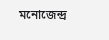মনোজেন্দ্র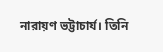নারায়ণ ভট্টাচার্য। তিনি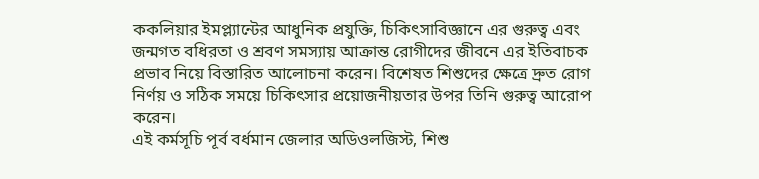ককলিয়ার ইমপ্ল্যান্টের আধুনিক প্রযুক্তি, চিকিৎসাবিজ্ঞানে এর গুরুত্ব এবং জন্মগত বধিরতা ও শ্রবণ সমস্যায় আক্রান্ত রোগীদের জীবনে এর ইতিবাচক প্রভাব নিয়ে বিস্তারিত আলোচনা করেন। বিশেষত শিশুদের ক্ষেত্রে দ্রুত রোগ নির্ণয় ও সঠিক সময়ে চিকিৎসার প্রয়োজনীয়তার উপর তিনি গুরুত্ব আরোপ করেন।
এই কর্মসূচি পূর্ব বর্ধমান জেলার অডিওলজিস্ট, শিশু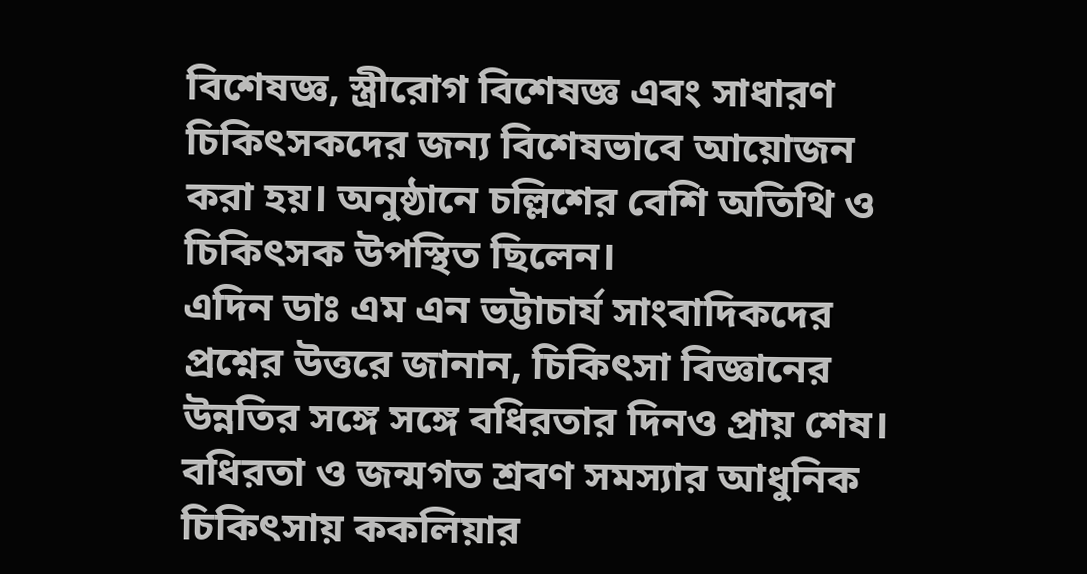বিশেষজ্ঞ, স্ত্রীরোগ বিশেষজ্ঞ এবং সাধারণ চিকিৎসকদের জন্য বিশেষভাবে আয়োজন করা হয়। অনুষ্ঠানে চল্লিশের বেশি অতিথি ও চিকিৎসক উপস্থিত ছিলেন।
এদিন ডাঃ এম এন ভট্টাচার্য সাংবাদিকদের প্রশ্নের উত্তরে জানান, চিকিৎসা বিজ্ঞানের উন্নতির সঙ্গে সঙ্গে বধিরতার দিনও প্রায় শেষ। বধিরতা ও জন্মগত শ্রবণ সমস্যার আধুনিক চিকিৎসায় ককলিয়ার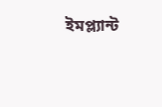ইমপ্ল্যান্ট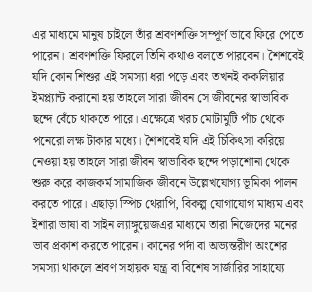এর মাধ্যমে মানুষ চাইলে তাঁর শ্রবণশক্তি সম্পূর্ণ ভাবে ফিরে পেতে পারেন। শ্রবণশক্তি ফিরলে তিনি কথাও বলতে পারবেন। শৈশবেই যদি কোন শিশুর এই সমস্যা ধরা পড়ে এবং তখনই ককলিয়ার ইমপ্ল্যান্ট করানো হয় তাহলে সারা জীবন সে জীবনের স্বাভাবিক ছন্দে বেঁচে থাকতে পারে। এক্ষেত্রে খরচ মোটামুটি পাঁচ থেকে পনেরো লক্ষ টাকার মধ্যে। শৈশবেই যদি এই চিকিৎসা করিয়ে নেওয়া হয় তাহলে সারা জীবন স্বাভাবিক ছন্দে পড়াশোনা থেকে শুরু করে কাজকর্ম সামাজিক জীবনে উল্লেখযোগ্য ভূমিকা পালন করতে পারে। এছাড়া স্পিচ থেরাপি, বিকল্প যোগাযোগ মাধ্যম এবং ইশারা ভাষা বা সাইন ল্যাঙ্গুয়েজএর মাধ্যমে তারা নিজেদের মনের ভাব প্রকাশ করতে পারেন। কানের পর্দা বা অভ্যন্তরীণ অংশের সমস্যা থাকলে শ্রবণ সহায়ক যন্ত্র বা বিশেষ সার্জারির সাহায্যে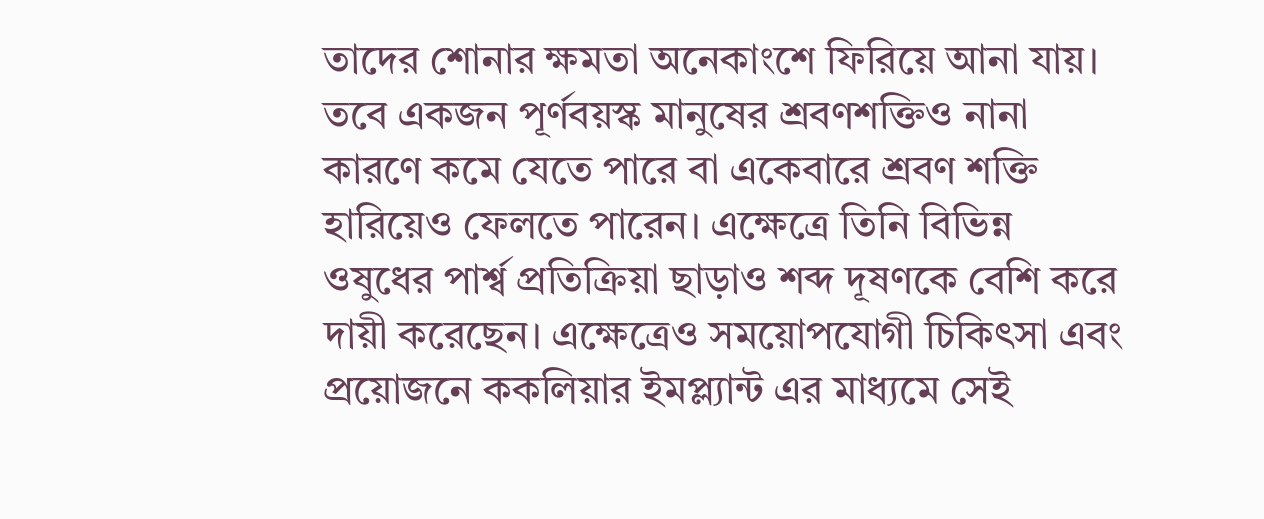তাদের শোনার ক্ষমতা অনেকাংশে ফিরিয়ে আনা যায়।
তবে একজন পূর্ণবয়স্ক মানুষের শ্রবণশক্তিও নানা কারণে কমে যেতে পারে বা একেবারে শ্রবণ শক্তি হারিয়েও ফেলতে পারেন। এক্ষেত্রে তিনি বিভিন্ন ওষুধের পার্শ্ব প্রতিক্রিয়া ছাড়াও শব্দ দূষণকে বেশি করে দায়ী করেছেন। এক্ষেত্রেও সময়োপযোগী চিকিৎসা এবং প্রয়োজনে ককলিয়ার ইমপ্ল্যান্ট এর মাধ্যমে সেই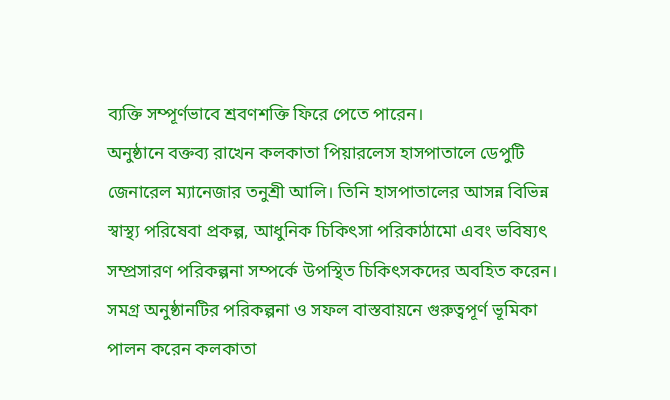ব্যক্তি সম্পূর্ণভাবে শ্রবণশক্তি ফিরে পেতে পারেন।
অনুষ্ঠানে বক্তব্য রাখেন কলকাতা পিয়ারলেস হাসপাতালে ডেপুটি জেনারেল ম্যানেজার তনুশ্রী আলি। তিনি হাসপাতালের আসন্ন বিভিন্ন স্বাস্থ্য পরিষেবা প্রকল্প, আধুনিক চিকিৎসা পরিকাঠামো এবং ভবিষ্যৎ সম্প্রসারণ পরিকল্পনা সম্পর্কে উপস্থিত চিকিৎসকদের অবহিত করেন।
সমগ্র অনুষ্ঠানটির পরিকল্পনা ও সফল বাস্তবায়নে গুরুত্বপূর্ণ ভূমিকা পালন করেন কলকাতা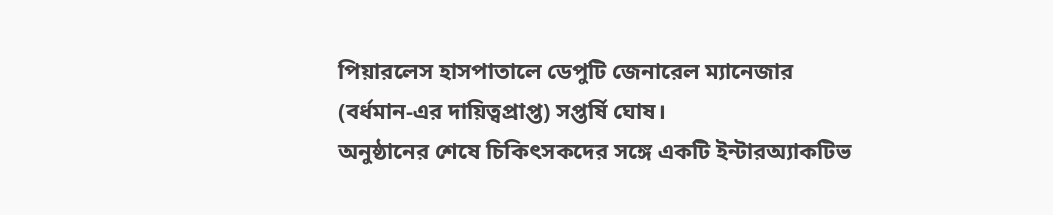পিয়ারলেস হাসপাতালে ডেপুটি জেনারেল ম্যানেজার (বর্ধমান-এর দায়িত্বপ্রাপ্ত) সপ্তর্ষি ঘোষ।
অনুষ্ঠানের শেষে চিকিৎসকদের সঙ্গে একটি ইন্টারঅ্যাকটিভ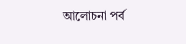আলোচনা পর্ব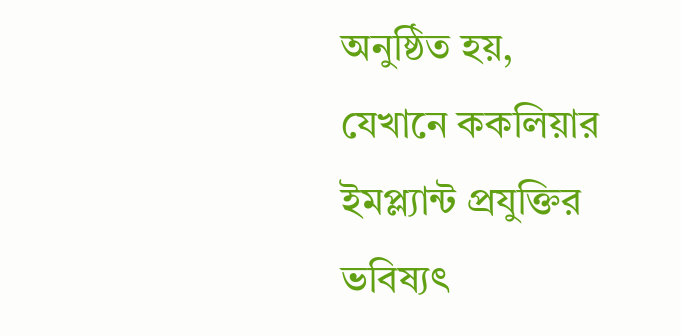অনুষ্ঠিত হয়, যেখানে ককলিয়ার ইমপ্ল্যান্ট প্রযুক্তির ভবিষ্যৎ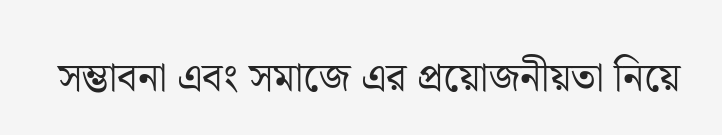সম্ভাবনা এবং সমাজে এর প্রয়োজনীয়তা নিয়ে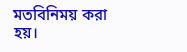মতবিনিময় করা হয়।